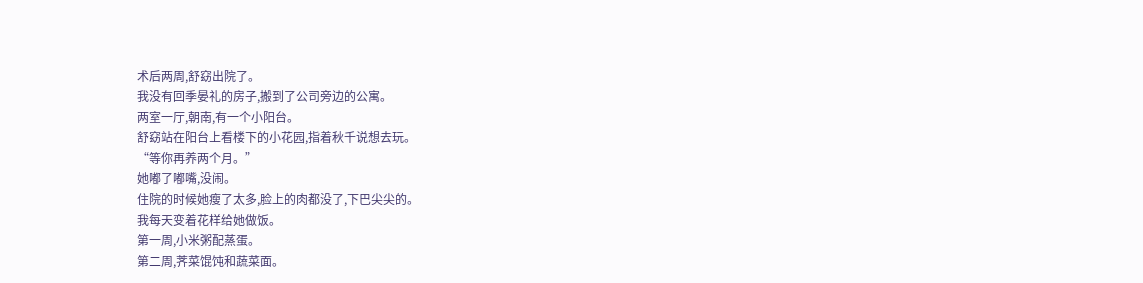术后两周,舒窈出院了。
我没有回季晏礼的房子,搬到了公司旁边的公寓。
两室一厅,朝南,有一个小阳台。
舒窈站在阳台上看楼下的小花园,指着秋千说想去玩。
“等你再养两个月。”
她嘟了嘟嘴,没闹。
住院的时候她瘦了太多,脸上的肉都没了,下巴尖尖的。
我每天变着花样给她做饭。
第一周,小米粥配蒸蛋。
第二周,荠菜馄饨和蔬菜面。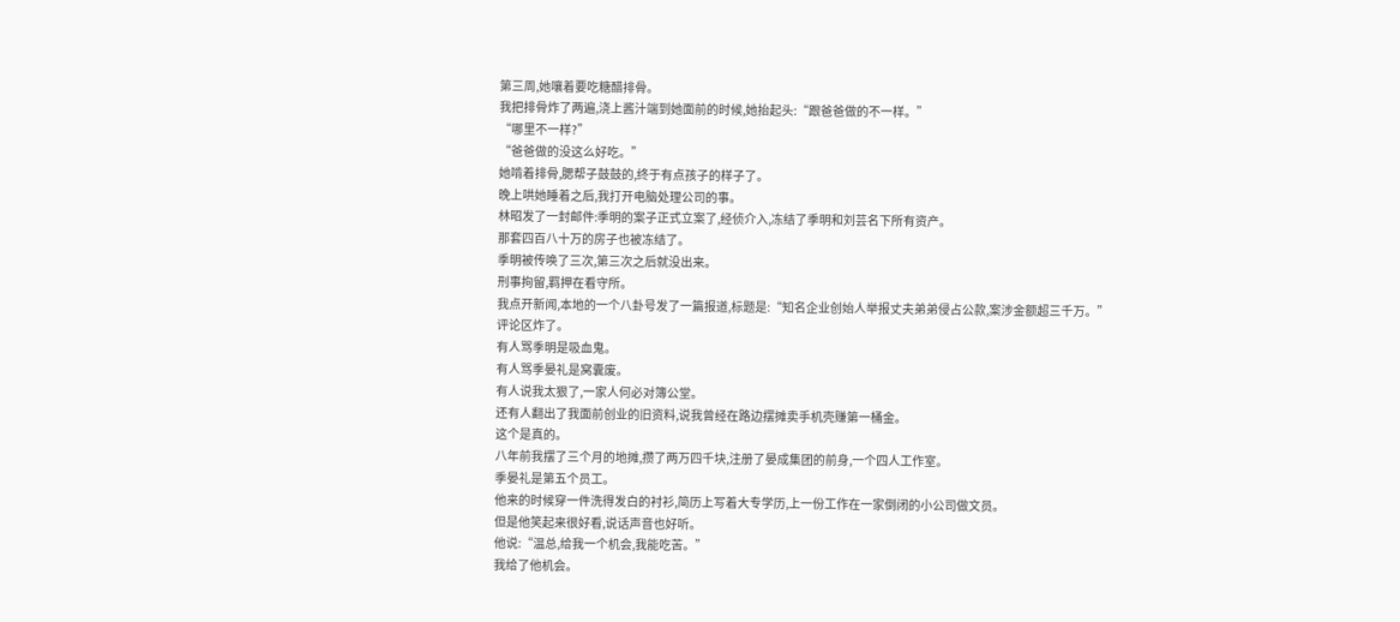第三周,她嚷着要吃糖醋排骨。
我把排骨炸了两遍,浇上酱汁端到她面前的时候,她抬起头:“跟爸爸做的不一样。”
“哪里不一样?”
“爸爸做的没这么好吃。”
她啃着排骨,腮帮子鼓鼓的,终于有点孩子的样子了。
晚上哄她睡着之后,我打开电脑处理公司的事。
林昭发了一封邮件:季明的案子正式立案了,经侦介入,冻结了季明和刘芸名下所有资产。
那套四百八十万的房子也被冻结了。
季明被传唤了三次,第三次之后就没出来。
刑事拘留,羁押在看守所。
我点开新闻,本地的一个八卦号发了一篇报道,标题是:“知名企业创始人举报丈夫弟弟侵占公款,案涉金额超三千万。”
评论区炸了。
有人骂季明是吸血鬼。
有人骂季晏礼是窝囊废。
有人说我太狠了,一家人何必对簿公堂。
还有人翻出了我面前创业的旧资料,说我曾经在路边摆摊卖手机壳赚第一桶金。
这个是真的。
八年前我摆了三个月的地摊,攒了两万四千块,注册了晏成集团的前身,一个四人工作室。
季晏礼是第五个员工。
他来的时候穿一件洗得发白的衬衫,简历上写着大专学历,上一份工作在一家倒闭的小公司做文员。
但是他笑起来很好看,说话声音也好听。
他说:“温总,给我一个机会,我能吃苦。”
我给了他机会。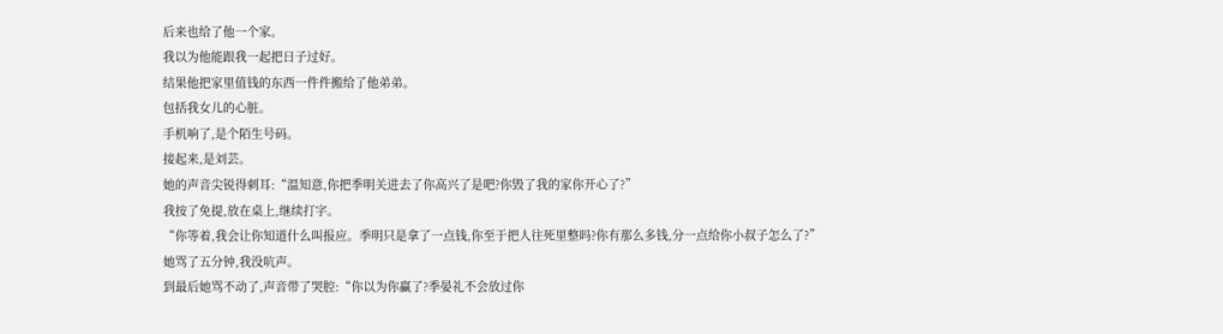后来也给了他一个家。
我以为他能跟我一起把日子过好。
结果他把家里值钱的东西一件件搬给了他弟弟。
包括我女儿的心脏。
手机响了,是个陌生号码。
接起来,是刘芸。
她的声音尖锐得刺耳:“温知意,你把季明关进去了你高兴了是吧?你毁了我的家你开心了?”
我按了免提,放在桌上,继续打字。
“你等着,我会让你知道什么叫报应。季明只是拿了一点钱,你至于把人往死里整吗?你有那么多钱,分一点给你小叔子怎么了?”
她骂了五分钟,我没吭声。
到最后她骂不动了,声音带了哭腔:“你以为你赢了?季晏礼不会放过你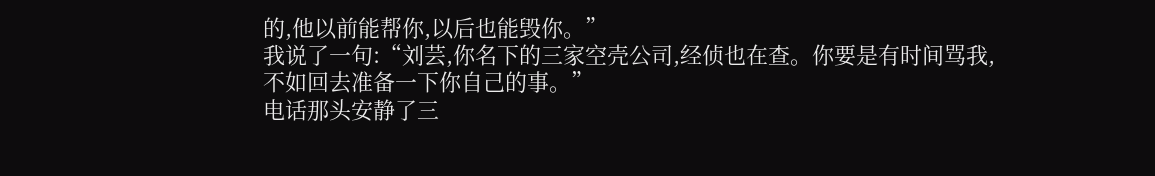的,他以前能帮你,以后也能毁你。”
我说了一句:“刘芸,你名下的三家空壳公司,经侦也在查。你要是有时间骂我,不如回去准备一下你自己的事。”
电话那头安静了三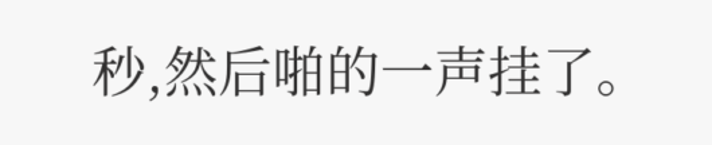秒,然后啪的一声挂了。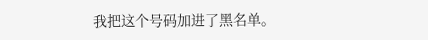我把这个号码加进了黑名单。